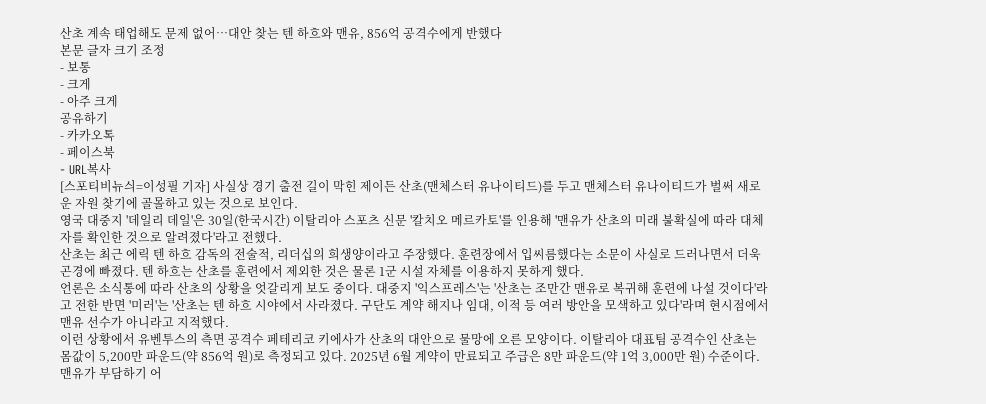산초 계속 태업해도 문제 없어…대안 찾는 텐 하흐와 맨유, 856억 공격수에게 반했다
본문 글자 크기 조정
- 보통
- 크게
- 아주 크게
공유하기
- 카카오톡
- 페이스북
- URL복사
[스포티비뉴싀=이성필 기자] 사실상 경기 출전 길이 막힌 제이든 산초(맨체스터 유나이티드)를 두고 맨체스터 유나이티드가 벌써 새로운 자원 찾기에 골몰하고 있는 것으로 보인다.
영국 대중지 '데일리 데일'은 30일(한국시간) 이탈리아 스포츠 신문 '칼치오 메르카토'를 인용해 '맨유가 산초의 미래 불확실에 따라 대체자를 확인한 것으로 알려졌다'라고 전했다.
산초는 최근 에릭 텐 하흐 감독의 전술적, 리더십의 희생양이라고 주장했다. 훈련장에서 입씨름했다는 소문이 사실로 드러나면서 더욱 곤경에 빠졌다. 텐 하흐는 산초를 훈련에서 제외한 것은 물론 1군 시설 자체를 이용하지 못하게 했다.
언론은 소식통에 따라 산초의 상황을 엇갈리게 보도 중이다. 대중지 '익스프레스'는 '산초는 조만간 맨유로 복귀해 훈련에 나설 것이다'라고 전한 반면 '미러'는 '산초는 텐 하흐 시야에서 사라졌다. 구단도 계약 해지나 임대, 이적 등 여러 방안을 모색하고 있다'라며 현시점에서 맨유 선수가 아니라고 지적했다.
이런 상황에서 유벤투스의 측면 공격수 페테리코 키에사가 산초의 대안으로 물망에 오른 모양이다. 이탈리아 대표팀 공격수인 산초는 몸값이 5,200만 파운드(약 856억 원)로 측정되고 있다. 2025년 6월 계약이 만료되고 주급은 8만 파운드(약 1억 3,000만 원) 수준이다. 맨유가 부담하기 어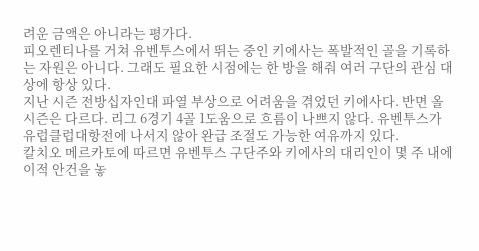려운 금액은 아니라는 평가다.
피오렌티나를 거쳐 유벤투스에서 뛰는 중인 키에사는 폭발적인 골을 기록하는 자원은 아니다. 그래도 필요한 시점에는 한 방을 해줘 여러 구단의 관심 대상에 항상 있다.
지난 시즌 전방십자인대 파열 부상으로 어려움을 겪었던 키에사다. 반면 올 시즌은 다르다. 리그 6경기 4골 1도움으로 흐름이 나쁘지 않다. 유벤투스가 유럽클럽대항전에 나서지 않아 완급 조절도 가능한 여유까지 있다.
칼치오 메르카토에 따르면 유벤투스 구단주와 키에사의 대리인이 몇 주 내에 이적 안건을 놓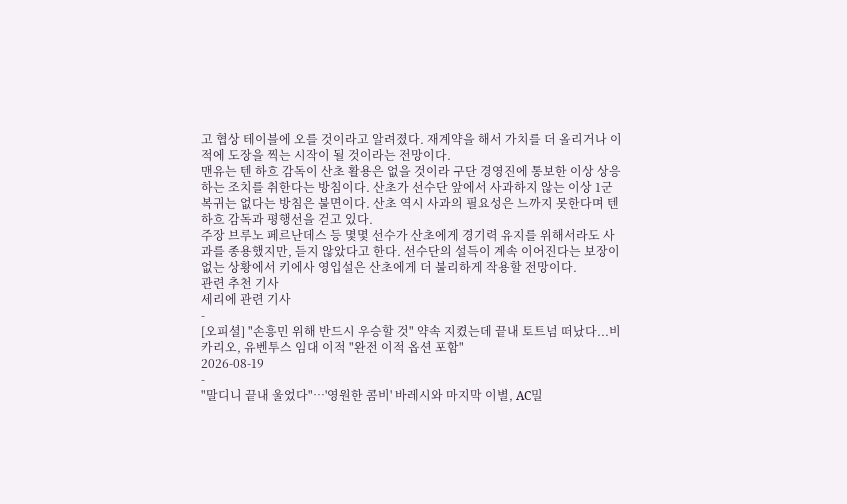고 협상 테이블에 오를 것이라고 알려졌다. 재계약을 해서 가치를 더 올리거나 이적에 도장을 찍는 시작이 될 것이라는 전망이다.
맨유는 텐 하흐 감독이 산초 활용은 없을 것이라 구단 경영진에 통보한 이상 상응하는 조치를 취한다는 방침이다. 산초가 선수단 앞에서 사과하지 않는 이상 1군 복귀는 없다는 방침은 불면이다. 산초 역시 사과의 필요성은 느까지 못한다며 텐 하흐 감독과 평행선을 걷고 있다.
주장 브루노 페르난데스 등 몇몇 선수가 산초에게 경기력 유지를 위해서라도 사과를 종용했지만, 듣지 않았다고 한다. 선수단의 설득이 계속 이어진다는 보장이 없는 상황에서 키에사 영입설은 산초에게 더 불리하게 작용할 전망이다.
관련 추천 기사
세리에 관련 기사
-
[오피셜] "손흥민 위해 반드시 우승할 것" 약속 지켰는데 끝내 토트넘 떠났다...비카리오, 유벤투스 임대 이적 "완전 이적 옵션 포함"
2026-08-19
-
"말디니 끝내 울었다"…'영원한 콤비' 바레시와 마지막 이별, AC밀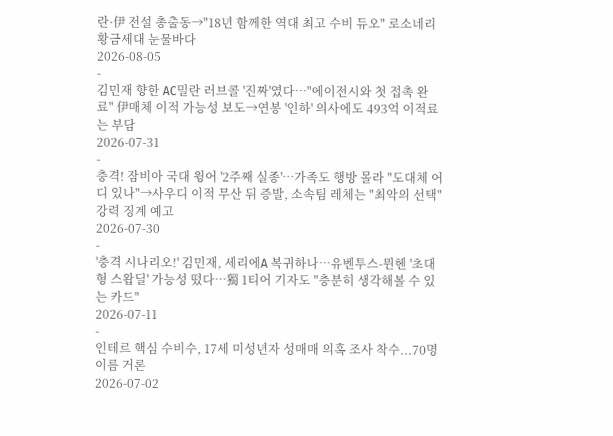란·伊 전설 총출동→"18년 함께한 역대 최고 수비 듀오" 로소네리 황금세대 눈물바다
2026-08-05
-
김민재 향한 AC밀란 러브콜 '진짜'였다…"에이전시와 첫 접촉 완료" 伊매체 이적 가능성 보도→연봉 '인하' 의사에도 493억 이적료는 부담
2026-07-31
-
충격! 잠비아 국대 윙어 '2주째 실종'…가족도 행방 몰라 "도대체 어디 있나"→사우디 이적 무산 뒤 증발, 소속팀 레체는 "최악의 선택" 강력 징계 예고
2026-07-30
-
'충격 시나리오!' 김민재, 세리에A 복귀하나…유벤투스-뮌헨 '초대형 스왑딜' 가능성 떴다…獨 1티어 기자도 "충분히 생각해볼 수 있는 카드"
2026-07-11
-
인테르 핵심 수비수, 17세 미성년자 성매매 의혹 조사 착수...70명 이름 거론
2026-07-02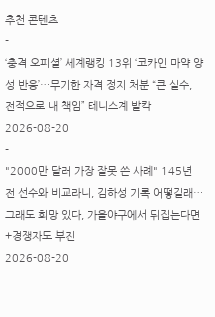추천 콘텐츠
-
‘충격 오피셜’ 세계랭킹 13위 ‘코카인 마약 양성 반응’…무기한 자격 정지 처분 “큰 실수, 전적으로 내 책임” 테니스계 발칵
2026-08-20
-
"2000만 달러 가장 잘못 쓴 사례" 145년 전 선수와 비교라니, 김하성 기록 어떻길래…그래도 희망 있다, 가을야구에서 뒤집는다면+경쟁자도 부진
2026-08-20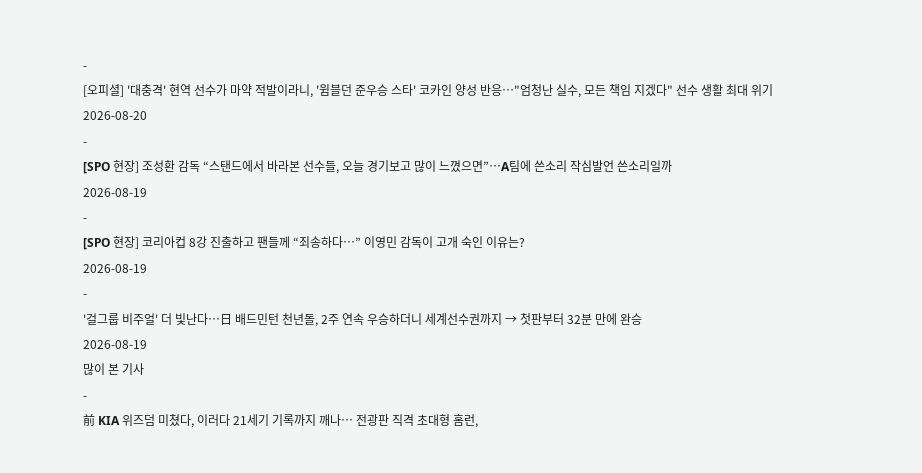-
[오피셜] '대충격' 현역 선수가 마약 적발이라니, '윔블던 준우승 스타' 코카인 양성 반응…"엄청난 실수, 모든 책임 지겠다" 선수 생활 최대 위기
2026-08-20
-
[SPO 현장] 조성환 감독 “스탠드에서 바라본 선수들, 오늘 경기보고 많이 느꼈으면”…A팀에 쓴소리 작심발언 쓴소리일까
2026-08-19
-
[SPO 현장] 코리아컵 8강 진출하고 팬들께 “죄송하다…” 이영민 감독이 고개 숙인 이유는?
2026-08-19
-
'걸그룹 비주얼' 더 빛난다…日 배드민턴 천년돌, 2주 연속 우승하더니 세계선수권까지 → 첫판부터 32분 만에 완승
2026-08-19
많이 본 기사
-
前 KIA 위즈덤 미쳤다, 이러다 21세기 기록까지 깨나… 전광판 직격 초대형 홈런,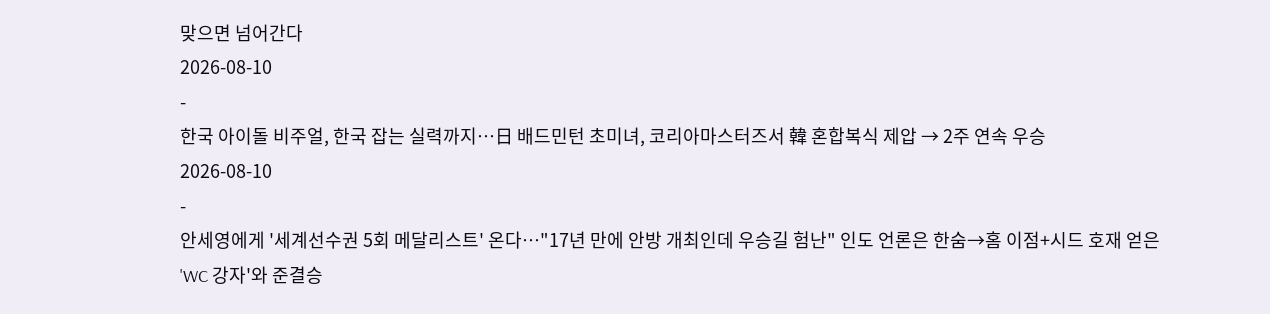맞으면 넘어간다
2026-08-10
-
한국 아이돌 비주얼, 한국 잡는 실력까지…日 배드민턴 초미녀, 코리아마스터즈서 韓 혼합복식 제압 → 2주 연속 우승
2026-08-10
-
안세영에게 '세계선수권 5회 메달리스트' 온다…"17년 만에 안방 개최인데 우승길 험난" 인도 언론은 한숨→홈 이점+시드 호재 얻은 'WC 강자'와 준결승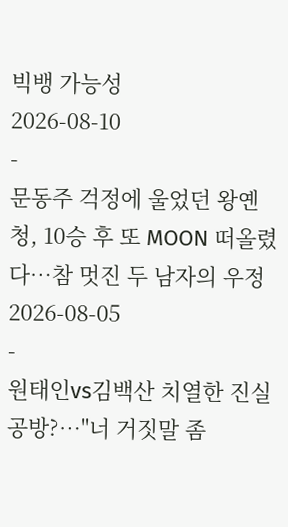빅뱅 가능성
2026-08-10
-
문동주 걱정에 울었던 왕옌청, 10승 후 또 MOON 떠올렸다…참 멋진 두 남자의 우정
2026-08-05
-
원태인vs김백산 치열한 진실 공방?…"너 거짓말 좀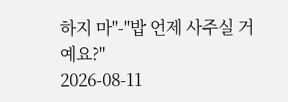하지 마"-"밥 언제 사주실 거예요?"
2026-08-11